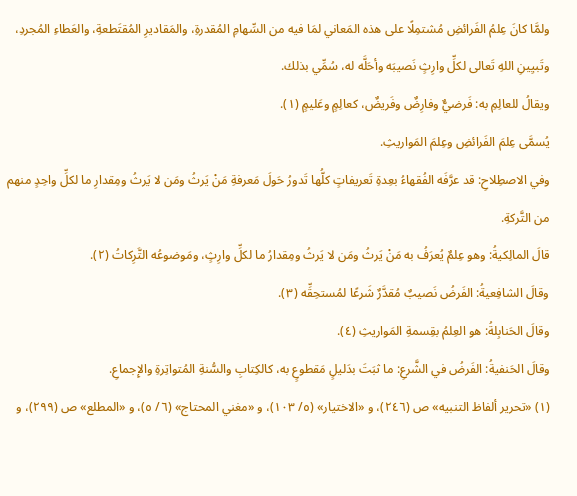ولمَّا كانَ عِلمُ الفَرائضِ مُشتمِلًا على هذه المَعاني لمَا فيه من السِّهامِ المُقدرةِ، والمَقاديرِ المُقتَطعةِ، والعَطاءِ المُجردِ، وتَبيِينِ اللهِ تَعالى لكلِّ وارِثٍ نَصيبَه وأحَلَّه له، سُمِّي بذلك.
ويقالُ للعالِمِ به: فَرضيٌّ وفارِضٌ وفَريضٌ، كعالِمٍ وعَليمٍ (١).
يُسمَّى عِلمَ الفَرائضِ وعِلمَ المَواريثِ.
وفي الاصطِلاحِ: قد عرَّفَه الفُقهاءُ بعِدةِ تَعريفاتٍ كلُّها تَدورُ حَولَ مَعرفةِ مَنْ يَرثُ ومَن لا يَرثُ ومِقدارِ ما لكلِّ واحِدٍ منهم من التَّركةِ.
قالَ المالِكيةُ: وهو عِلمٌ يُعرَفُ به مَنْ يَرثُ ومَن لا يَرثُ ومِقدارُ ما لكلِّ وارِثٍ، ومَوضوعُه التَّرِكاتُ (٢).
وقالَ الشافِعيةُ: الفَرضُ نَصيبٌ مُقدَّرٌ شَرعًا لمُستحِقِّه (٣).
وقالَ الحَنابِلةُ: هو العِلمُ بقِسمةِ المَواريثِ (٤).
وقالَ الحَنفيةُ: الفَرضُ في الشَّرعِ: ما ثبَتَ بدَليلٍ مَقطوعٍ به، كالكِتابِ والسُّنةِ المُتواتِرةِ والإِجماعِ.
(١) «تحرير ألفاظ التنبيه» ص (٢٤٦)، و «الاختيار» (٥/ ١٠٣)، و «مغني المحتاج» (٦/ ٥)، و «المطلع» ص (٢٩٩)، و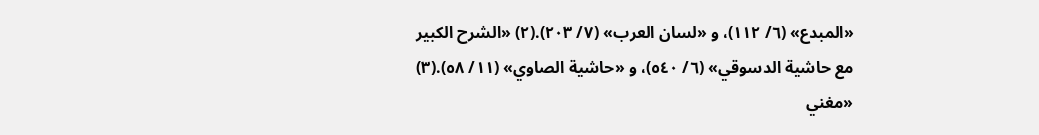«المبدع» (٦/ ١١٢)، و «لسان العرب» (٧/ ٢٠٣).(٢) «الشرح الكبير مع حاشية الدسوقي» (٦/ ٥٤٠)، و «حاشية الصاوي» (١١/ ٥٨).(٣) «مغني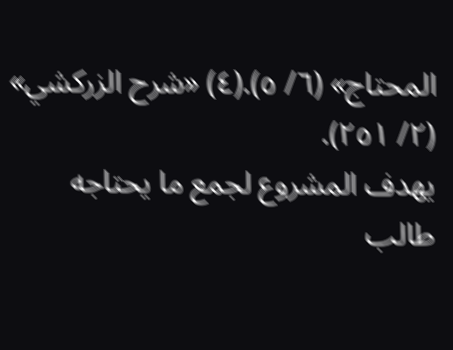المحتاج» (٦/ ٥).(٤) «شرح الزركشي» (٢/ ٢٥١).
يهدف المشروع لجمع ما يحتاجه طالب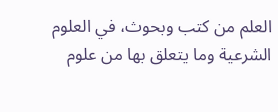العلم من كتب وبحوث، في العلوم الشرعية وما يتعلق بها من علوم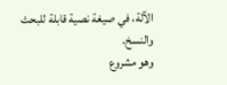الآلة، في صيغة نصية قابلة للبحث والنسخ.
وهو مشروع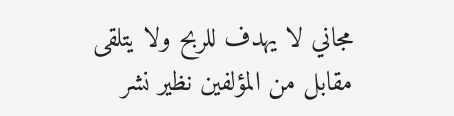مجاني لا يهدف للربح ولا يتلقى مقابل من المؤلفين نظير نشر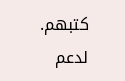كتبهم.
لدعم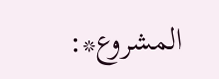المشروع*: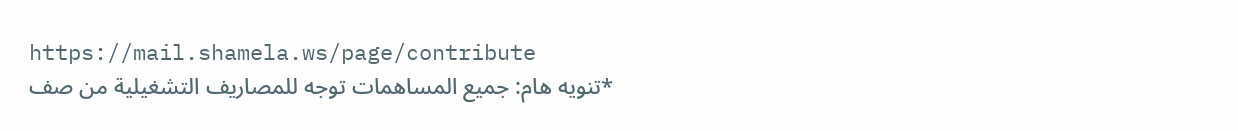https://mail.shamela.ws/page/contribute
*تنويه هام: جميع المساهمات توجه للمصاريف التشغيلية من صف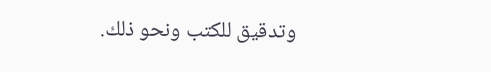وتدقيق للكتب ونحو ذلك.